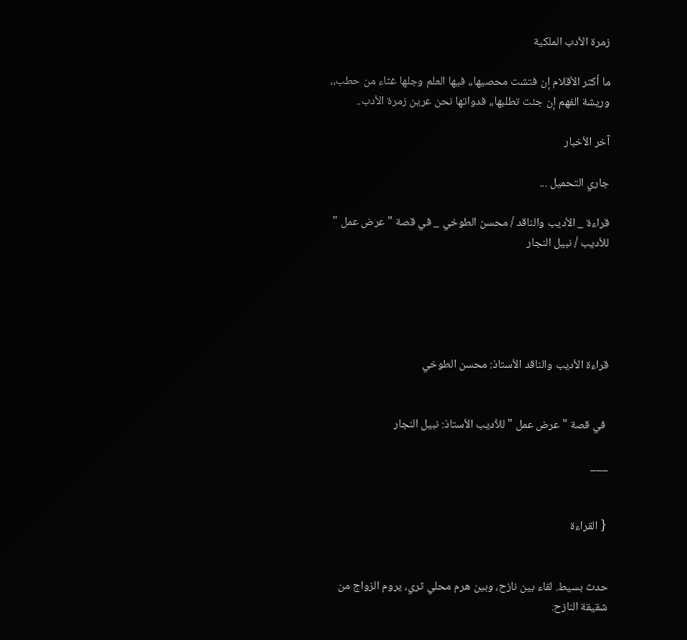زمرة الأدب الملكية

ما أكثر الأقلام إن فتشت محصيها،، فيها العلم وجلها غثاء من حطب،، وريشة الفهم إن جئت تطلبها،، فدواتها نحن عرين زمرة الأدب..

آخر الأخبار

جاري التحميل ...

قراءة _ الأديب والناقد / محسن الطوخي _ في قصة " عرض عمل " للأديب / نبيل النجار





قراءة الأديب والناقد الأستاذ: محسن الطوخي


 في قصة " عرض عمل " للأديب الأستاذ: نبيل النجار

___


 { القراءة


حدث بسيط. لقاء بين نازح، وبين هرم محلي ثري، يروم الزواج من شقيقة النازح.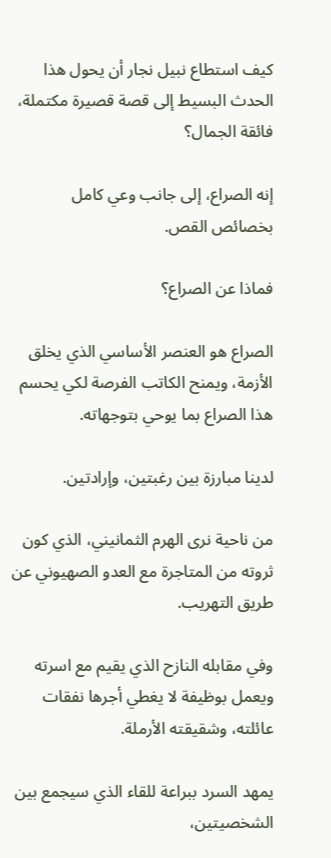كيف استطاع نبيل نجار أن يحول هذا الحدث البسيط إلى قصة قصيرة مكتملة، فائقة الجمال؟

إنه الصراع، إلى جانب وعي كامل بخصائص القص.

فماذا عن الصراع؟

الصراع هو العنصر الأساسي الذي يخلق الأزمة، ويمنح الكاتب الفرصة لكي يحسم هذا الصراع بما يوحي بتوجهاته.

لدينا مبارزة بين رغبتين، وإرادتين.

من ناحية نرى الهرم الثمانيني، الذي كون ثروته من المتاجرة مع العدو الصهيوني عن طريق التهريب.

وفي مقابله النازح الذي يقيم مع اسرته ويعمل بوظيفة لا يغطي أجرها نفقات عائلته، وشقيقته الأرملة.

يمهد السرد ببراعة للقاء الذي سيجمع بين الشخصيتين،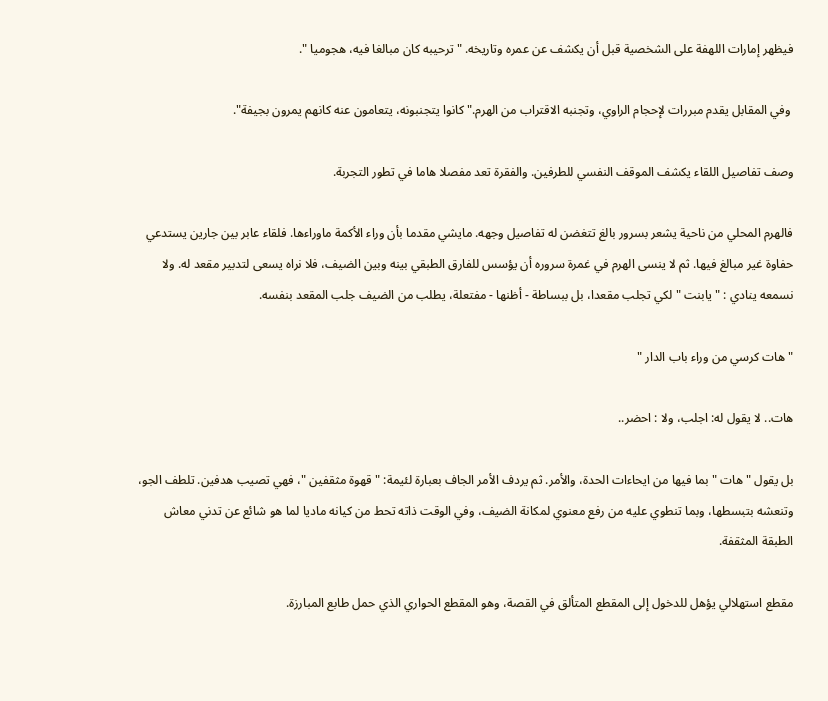فيظهر إمارات اللهفة على الشخصية قبل أن يكشف عن عمره وتاريخه. " ترحيبه كان مبالغا فيه، هجوميا ".

 وفي المقابل يقدم مبررات لإحجام الراوي، وتجنبه الاقتراب من الهرم." كانوا يتجنبونه، يتعامون عنه كانهم يمرون بجيفة".

وصف تفاصيل اللقاء يكشف الموقف النفسي للطرفين. والفقرة تعد مفصلا هاما في تطور التجربة.

فالهرم المحلي من ناحية يشعر بسرور بالغ تتغضن له تفاصيل وجهه. مايشي مقدما بأن وراء الأكمة ماوراءها. فلقاء عابر بين جارين يستدعي حفاوة غير مبالغ فيها. ثم لا ينسى الهرم في غمرة سروره أن يؤسس للفارق الطبقي بينه وبين الضيف، فلا نراه يسعى لتدبير مقعد له. ولا نسمعه ينادي : " يابنت " لكي تجلب مقعدا، بل ببساطة - أظنها - مفتعلة، يطلب من الضيف جلب المقعد بنفسه.

" هات كرسي من وراء باب الدار "

هات.. لا يقول له: اجلب، ولا : احضر..

بل يقول " هات " بما فيها من ايحاءات الحدة، والأمر. ثم يردف الأمر الجاف بعبارة لئيمة: " قهوة مثقفين "، فهي تصيب هدفين. تلطف الجو، وتنعشه بتبسطها، وبما تنطوي عليه من رفع معنوي لمكانة الضيف، وفي الوقت ذاته تحط من كيانه ماديا لما هو شائع عن تدني معاش الطبقة المثقفة.

مقطع استهلالي يؤهل للدخول إلى المقطع المتألق في القصة، وهو المقطع الحواري الذي حمل طابع المبارزة.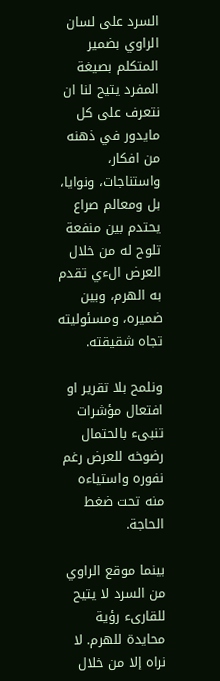السرد على لسان الراوي بضمير المتكلم بصيغة المفرد يتيح لنا ان نتعرف على كل مايدور في ذهنه من افكار، واستناجات، ونوايا، بل ومعالم صراع يحتدم بين منفعة تلوح له من خلال العرض الءي تقدم به الهرم، وبين ضميره، ومسئوليته تجاه شقيقته.

ونلمح بلا تقرير او افتعال مؤشرات تنبىء بالحتمال رضوخه للعرض رغم نفوره واستياءه منه تحت ضغط الحاجة.

بينما موقع الراوي من السرد لا يتيح للقارىء رؤية محايدة للهرم. لا نراه إلا من خلال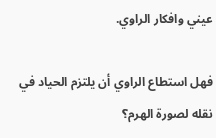عيني وافكار الراوي.

فهل استطاع الراوي أن يلتزم الحياد في نقله لصورة الهرم؟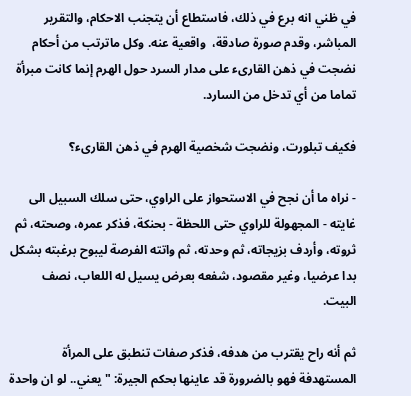في ظني انه برع في ذلك، فاستطاع أن يتجنب الاحكام، والتقرير المباشر، وقدم صورة صادقة،  واقعية عنه. وكل ماترتب من أحكام نضجت في ذهن القارىء على مدار السرد حول الهرم إنما كانت مبرأة تماما من أي تدخل من السارد.

فكيف تبلورت، ونضجت شخصية الهرم في ذهن القارىء؟

- نراه ما أن نجح في الاستحواز على الراوي، حتى سلك السبيل الى غايته - المجهولة للراوي حتى اللحظة - بحنكة، فذكر عمره، وصحته، ثم ثروته، وأردف بزيجاته، ثم وحدته، ثم واتته الفرصة ليبوح برغبته بشكل بدا عرضيا، وغير مقصود، شفعه بعرض يسيل له اللعاب، نصف البيت.

ثم أنه راح يقترب من هدفه، فذكر صفات تنطبق على المرأة المستهدفة فهو بالضرورة قد عاينها بحكم الجيرة: " يعني.. لو ان واحدة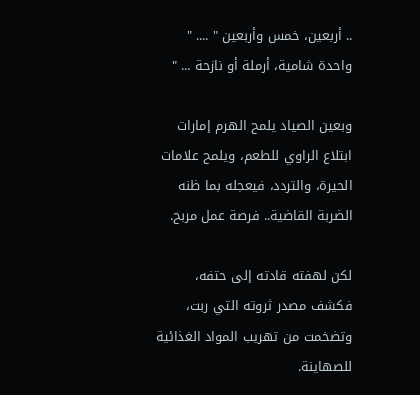.. أربعين، خمس وأربعين " .... " واحدة شامية، أرملة أو نازحة ... "

وبعين الصياد يلمح الهرم إمارات ابتلاع الراوي للطعم، ويلمح علامات الحيرة، والتردد، فيعجله بما ظنه الضربة القاضية.. فرصة عمل مربح.

لكن لهفته قادته إلى حتفه، فكشف مصدر ثروته التي ربت، وتضخمت من تهريب المواد الغذائية للصهاينة.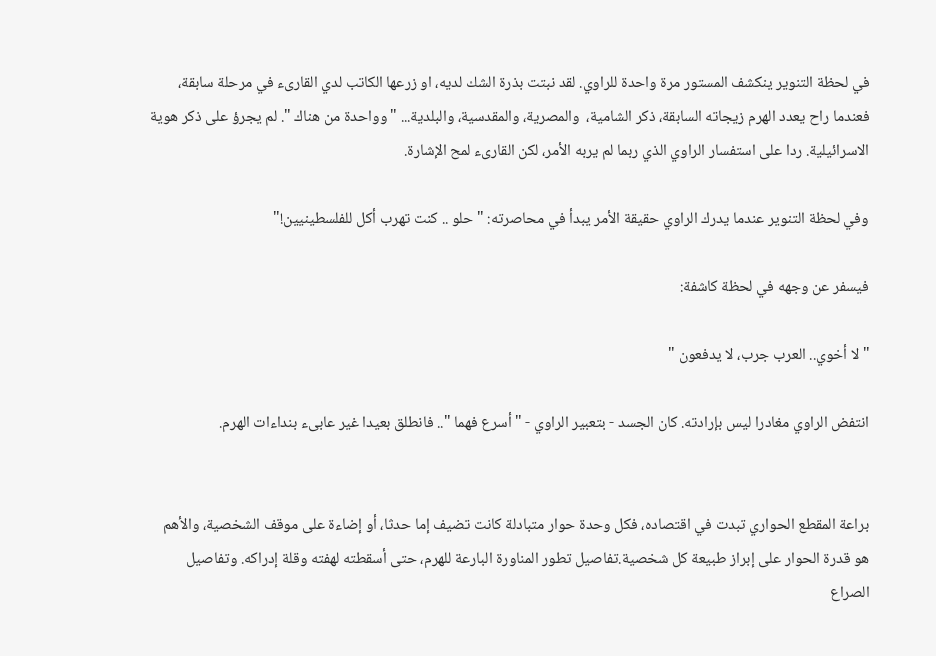في لحظة التنوير ينكشف المستور مرة واحدة للراوي. لقد نبتت بذرة الشك لديه، او زرعها الكاتب لدي القارىء في مرحلة سابقة، فعندما راح يعدد الهرم زيجاته السابقة، ذكر الشامية،  والمصرية، والمقدسية، والبلدية... "وواحدة من هناك ". لم يجرؤ على ذكر هوية الاسرائيلية. ردا على استفسار الراوي الذي ربما لم يربه الأمر، لكن القارىء لمح الإشارة.

وفي لحظة التنوير عندما يدرك الراوي حقيقة الأمر يبدأ في محاصرته: " حلو .. كنت تهرب أكل للفلسطينيين!"

فيسفر عن وجهه في لحظة كاشفة:

" لا أخوي.. العرب جرب، لا يدفعون "

انتفض الراوي مغادرا ليس بإرادته. كان الجسد - بتعبير الراوي - "أسرع فهما ".. فانطلق بعيدا غير عابىء بنداءات الهرم.


براعة المقطع الحواري تبدت في اقتصاده، فكل وحدة حوار متبادلة كانت تضيف إما حدثا، أو إضاءة على موقف الشخصية، والأهم هو قدرة الحوار على إبراز طبيعة كل شخصية.تفاصيل تطور المناورة البارعة للهرم، حتى أسقطته لهفته وقلة إدراكه. وتفاصيل الصراع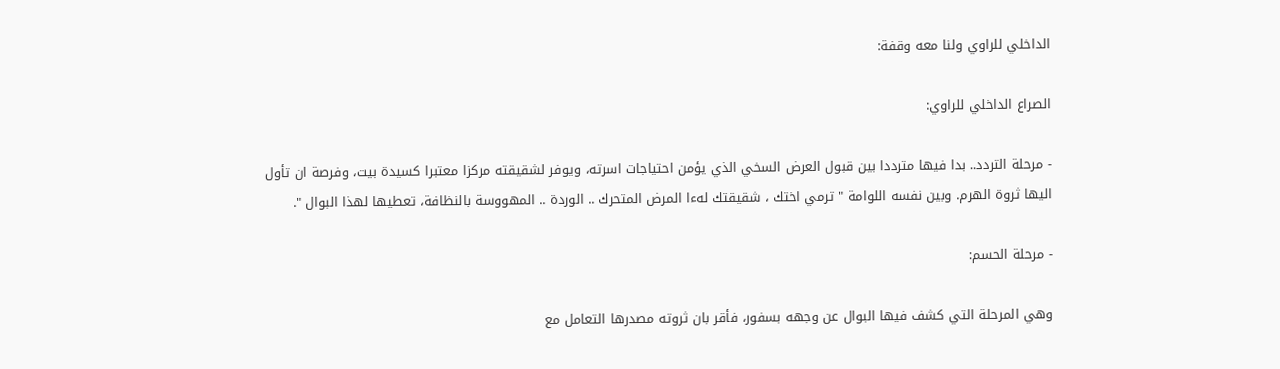الداخلي للراوي ولنا معه وقفة:

الصراع الداخلي للراوي:

- مرحلة التردد.. بدا فيها مترددا بين قبول العرض السخي الذي يؤمن احتياجات اسرته، ويوفر لشقيقته مركزا معتبرا كسيدة بيت، وفرصة ان تأول اليها ثروة الهرم. وبين نفسه اللوامة " ترمي اختك ، شقيقتك لهءا المرض المتحرك .. الوردة .. المهووسة بالنظافة، تعطيها لهذا البوال ".

- مرحلة الحسم:

وهي المرحلة التي كشف فيها البوال عن وجهه بسفور، فأقر بان ثروته مصدرها التعامل مع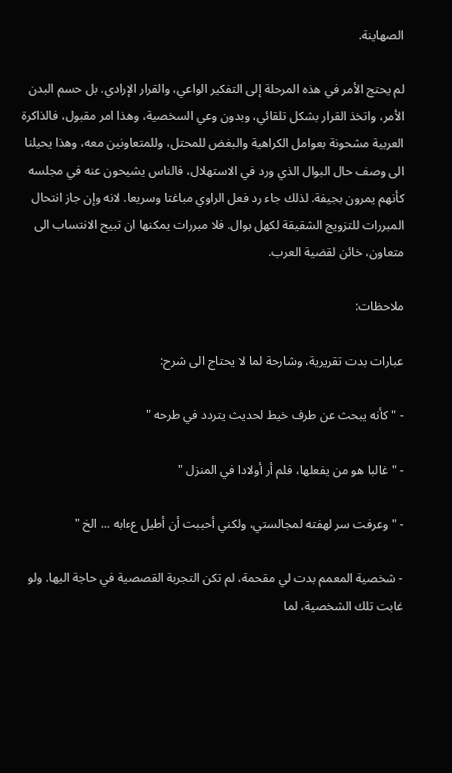الصهاينة.

لم يحتج الأمر في هذه المرحلة إلى التفكير الواعي، والقرار الإرادي. بل حسم البدن الأمر، واتخذ القرار بشكل تلقائي، وبدون وعي السخصية، وهذا امر مقبول، فالذاكرة العربية مشحونة بعوامل الكراهية والبغض للمحتل، وللمتعاونين معه، وهذا يحيلنا الى وصف حال البوال الذي ورد في الاستهلال، فالناس يشيحون عنه في مجلسه كأنهم يمرون بجيفة. لذلك جاء رد فعل الراوي مباغتا وسريعا. لانه وإن جاز انتحال المبررات للتزويج الشقيقة لكهل بوال. فلا مبررات يمكنها ان تبيح الانتساب الى متعاون، خائن لقضية العرب.

ملاحظات:

عبارات بدت تقريرية، وشارحة لما لا يحتاج الى شرح:

- " كأنه يبحث عن طرف خيط لحديث يتردد في طرحه "

- " غالبا هو من يفعلها، فلم أر أولادا في المنزل "

- " وعرفت سر لهفته لمجالستي، ولكني أحببت أن أطيل عءابه ... الخ "

- شخصية المعمم بدت لي مقحمة، لم تكن التجربة القصصية في حاجة اليها. ولو غابت تلك الشخصية، لما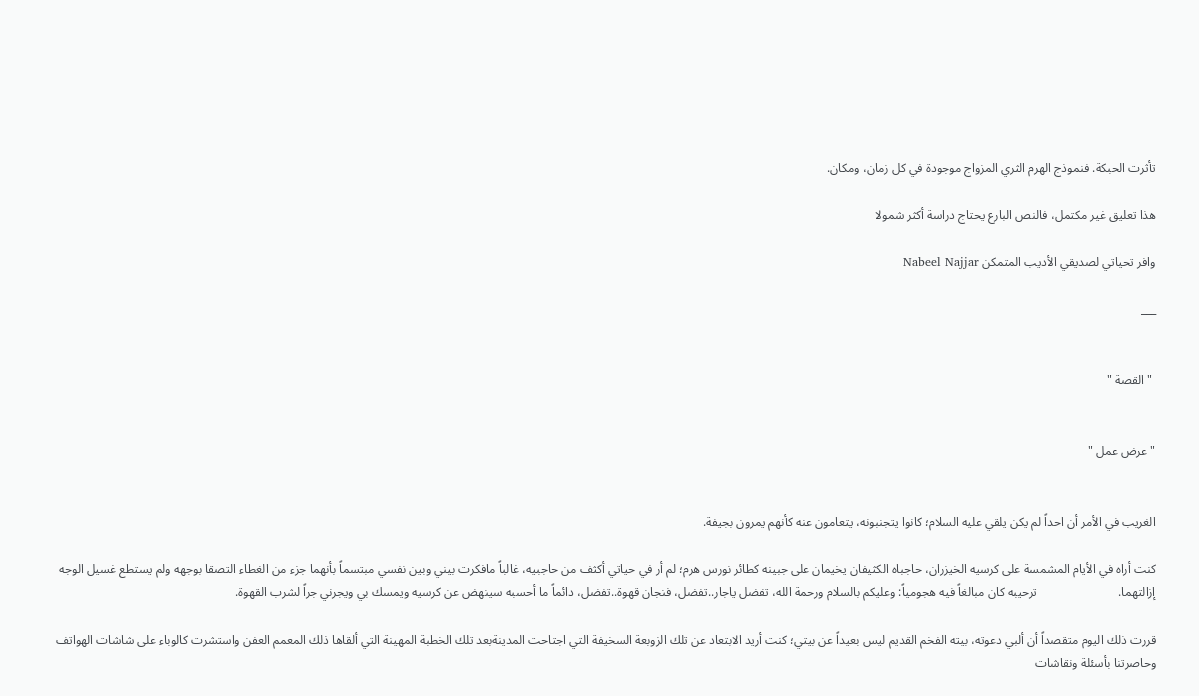تأثرت الحبكة. فنموذج الهرم الثري المزواج موجودة في كل زمان، ومكان.

هذا تعليق غير مكتمل، فالنص البارع يحتاج دراسة أكثر شمولا

وافر تحياتي لصديقي الأديب المتمكن Nabeel Najjar

___


 " القصة "


" عرض عمل "


الغريب في الأمر أن احداً لم يكن يلقي عليه السلام؛ كانوا يتجنبونه، يتعامون عنه كأنهم يمرون بجيفة.

كنت أراه في الأيام المشمسة على كرسيه الخيزران، حاجباه الكثيفان يخيمان على جبينه كطائر نورس هرم؛ لم أر في حياتي أكثف من حاجبيه، غالباً مافكرت بيني وبين نفسي مبتسماً بأنهما جزء من الغطاء التصقا بوجهه ولم يستطع غسيل الوجه إزالتهما.                          ترحيبه كان مبالغاً فيه هجومياً: وعليكم بالسلام ورحمة الله، تفضل ياجار..تفضل، فنجان قهوة..تفضل، دائماً ما أحسبه سينهض عن كرسيه ويمسك بي ويجرني جراً لشرب القهوة.

قررت ذلك اليوم متقصداً أن ألبي دعوته، بيته الفخم القديم ليس بعيداً عن بيتي؛ كنت أريد الابتعاد عن تلك الزوبعة السخيفة التي اجتاحت المدينةبعد تلك الخطبة المهينة التي ألقاها ذلك المعمم العفن واستشرت كالوباء على شاشات الهواتف وحاصرتنا بأسئلة ونقاشات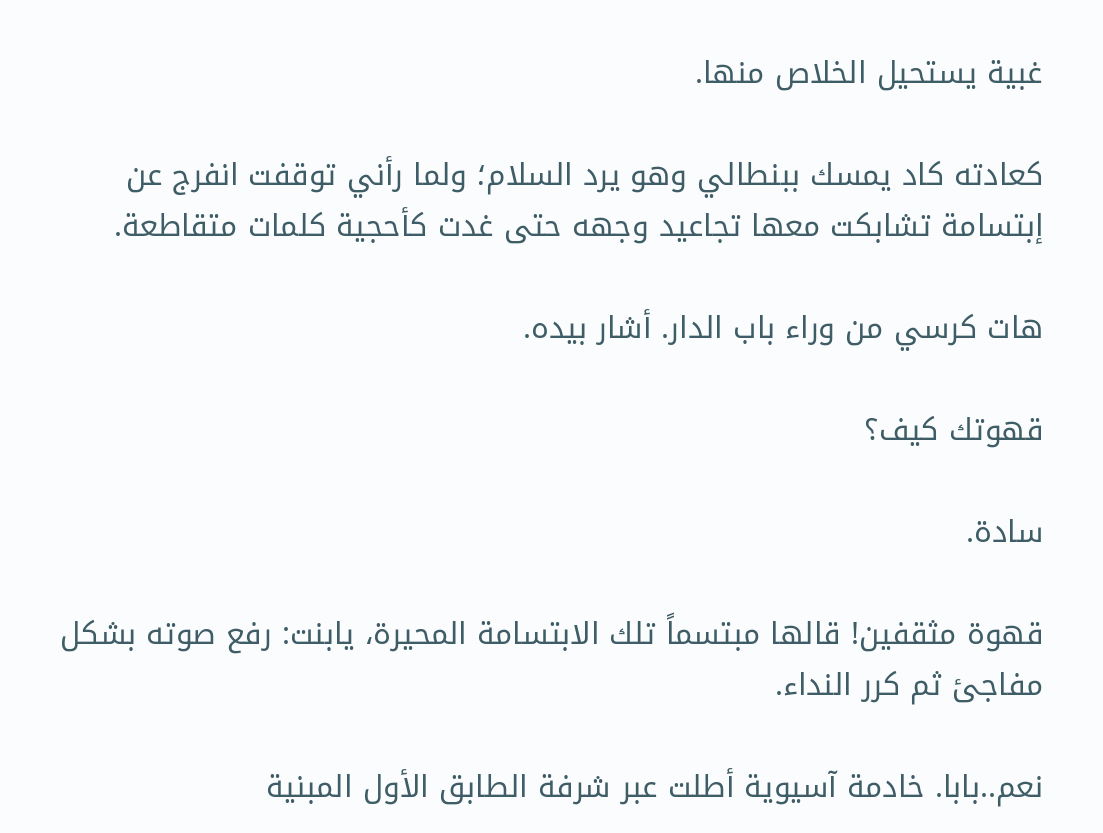غبية يستحيل الخلاص منها.

كعادته كاد يمسك ببنطالي وهو يرد السلام؛ ولما رأني توقفت انفرج عن إبتسامة تشابكت معها تجاعيد وجهه حتى غدت كأحجية كلمات متقاطعة.

هات كرسي من وراء باب الدار. أشار بيده.

قهوتك كيف؟

سادة.

قهوة مثقفين! قالها مبتسماً تلك الابتسامة المحيرة، يابنت: رفع صوته بشكل مفاجئ ثم كرر النداء.

نعم..بابا. خادمة آسيوية أطلت عبر شرفة الطابق الأول المبنية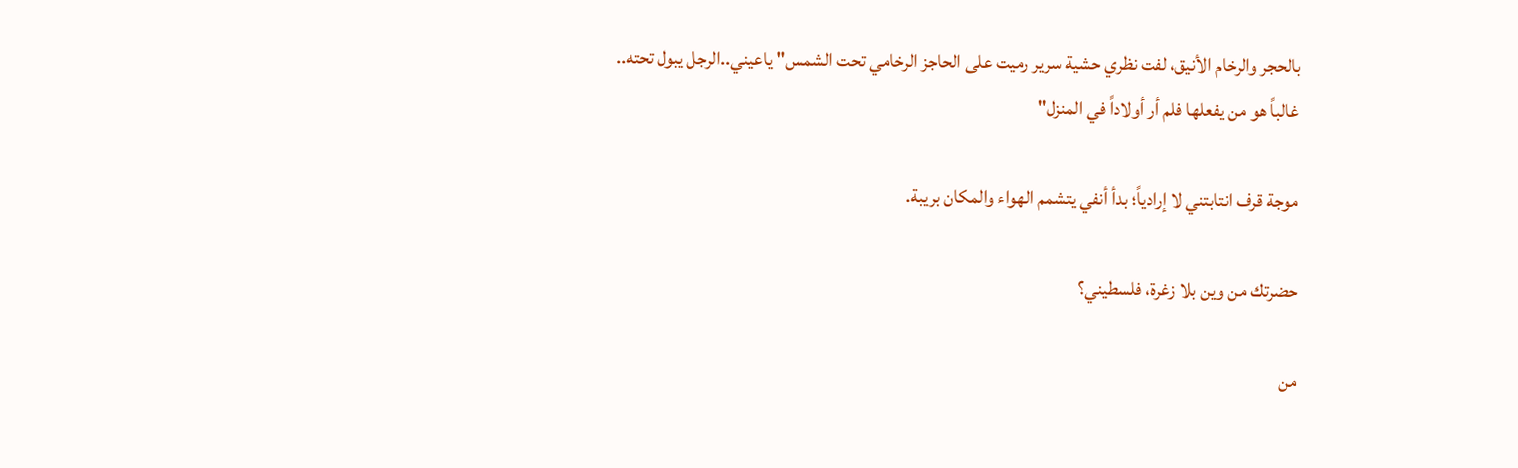بالحجر والرخام الأنيق، لفت نظري حشية سرير رميت على الحاجز الرخامي تحت الشمس" ياعيني..الرجل يبول تحته.. غالباً هو من يفعلها فلم أر أولاداً في المنزل"

موجة قرف انتابتني لا إرادياً؛ بدأ أنفي يتشمم الهواء والمكان بريبة.

حضرتك من وين بلا زغرة، فلسطيني؟

من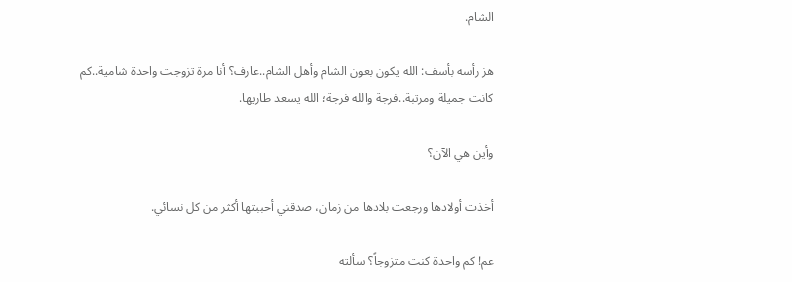الشام.

هز رأسه بأسف: الله يكون بعون الشام وأهل الشام..عارف؟ أنا مرة تزوجت واحدة شامية..كم كانت جميلة ومرتبة..فرجة والله فرجة؛ الله يسعد طاريها.

وأين هي الآن؟

أخذت أولادها ورجعت بلادها من زمان، صدقني أحببتها أكثر من كل نسائي.

عم! كم واحدة كنت متزوجاً؟ سألته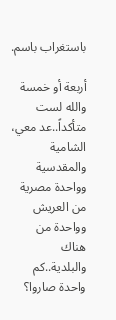باستغراب باسم.

أربعة أو خمسة والله لست متأكداً..عد معي، الشامية والمقدسية وواحدة مصرية من العريش وواحدة من هناك والبلدية..كم واحدة صاروا؟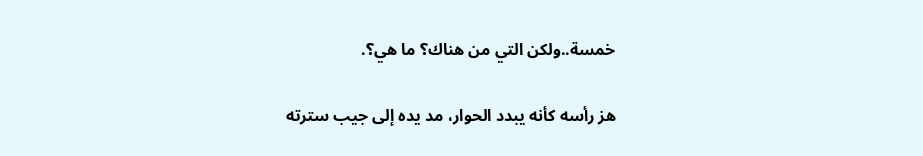خمسة..ولكن التي من هناك؟ ما هي؟.

هز رأسه كأنه يبدد الحوار، مد يده إلى جيب سترته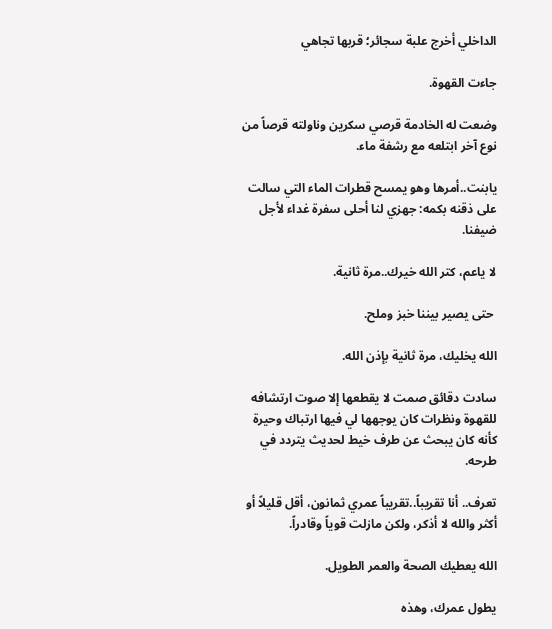الداخلي أخرج علبة سجائر؛ قربها تجاهي

جاءت القهوة.

وضعت له الخادمة قرصي سكرين وناولته قرصاً من نوع آخر ابتلعه مع رشفة ماء.

يابنت..أمرها وهو يمسح قطرات الماء التي سالت على ذقنه بكمه: جهزي لنا أحلى سفرة غداء لأجل ضيفنا.

لا ياعم، كتر الله خيرك..مرة ثانية.

 حتى يصير بيننا خبز وملح.

الله يخليك، مرة ثانية بإذن الله.

سادت دقائق صمت لا يقطعها إلا صوت ارتشافه للقهوة ونظرات كان يوجهها لي فيها ارتباك وحيرة كأنه كان يبحث عن طرف خيط لحديث يتردد في طرحه.

تعرف.. أنا تقريباً..تقريباً عمري ثمانون، أقل قليلاً أو أكثر والله لا أذكر، ولكن مازلت قوياً وقادراً.

الله يعطيك الصحة والعمر الطويل.

يطول عمرك، وهذه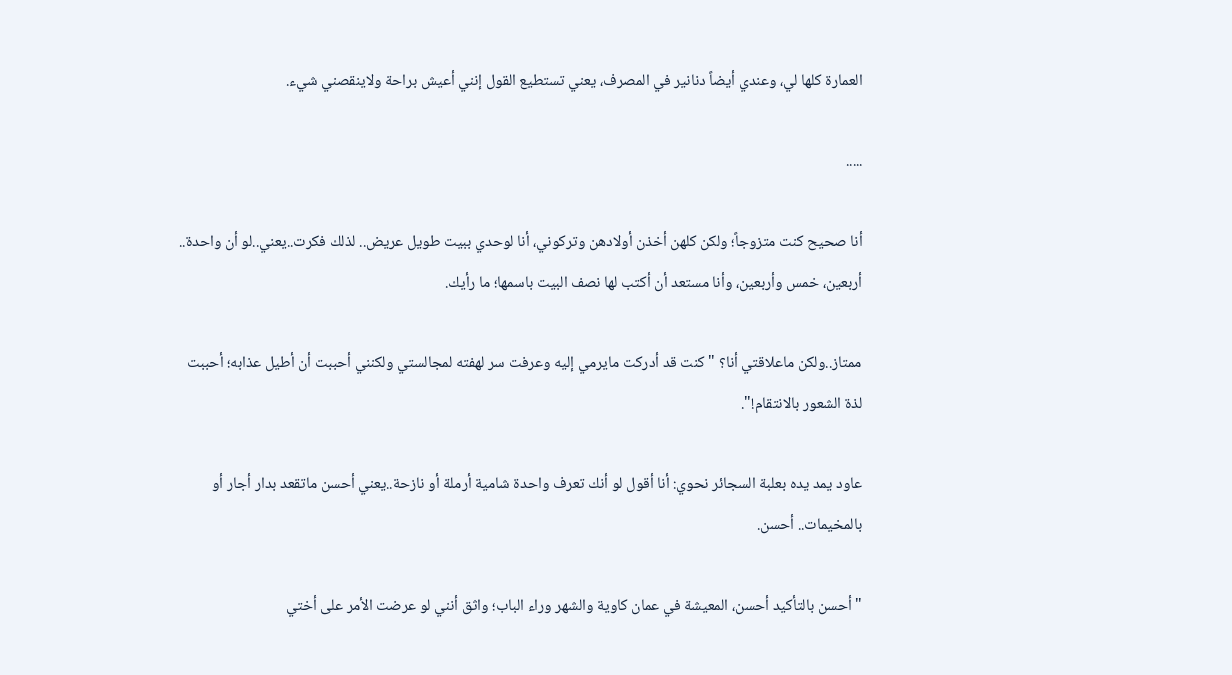العمارة كلها لي، وعندي أيضاً دنانير في المصرف، يعني تستطيع القول إنني أعيش براحة ولاينقصني شيء.

.....

أنا صحيح كنت متزوجاً؛ ولكن كلهن أخذن أولادهن وتركوني، أنا لوحدي ببيت طويل عريض.. لذلك فكرت..يعني..لو أن واحدة.. أربعين، خمس وأربعين، وأنا مستعد أن أكتب لها نصف البيت باسمها؛ ما رأيك.

ممتاز..ولكن ماعلاقتي أنا؟ " كنت قد أدركت مايرمي إليه وعرفت سر لهفته لمجالستي ولكنني أحببت أن أطيل عذابه؛ أحببت لذة الشعور بالانتقام!".

عاود يمد يده بعلبة السجائر نحوي: أنا أقول لو أنك تعرف واحدة شامية أرملة أو نازحة..يعني أحسن ماتقعد بدار أجار أو بالمخيمات.. أحسن.

" أحسن بالتأكيد أحسن، المعيشة في عمان كاوية والشهر وراء الباب؛ واثق أنني لو عرضت الأمر على أختي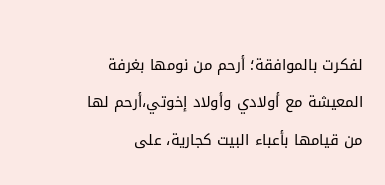لفكرت بالموافقة؛ أرحم من نومها بغرفة المعيشة مع أولادي وأولاد إخوتي،أرحم لها من قيامها بأعباء البيت كجارية، على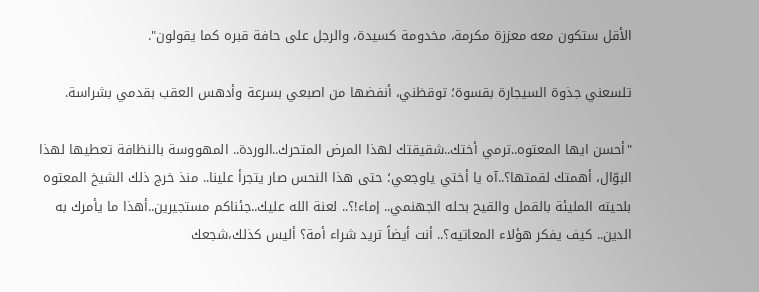الأقل ستكون معه معززة مكرمة، مخدومة كسيدة، والرجل على حافة قبره كما يقولون".

تلسعني جذوة السيجارة بقسوة؛ توقظني، أنفضها من اصبعي بسرعة وأدهس العقب بقدمي بشراسة.

"أحسن ايها المعتوه..ترمي أختك..شقيقتك لهذا المرض المتحرك..الوردة.. المهووسة بالنظافة تعطيها لهذا البوّال، أهمتك لقمتها؟..آه يا أختي ياوجعي؛ حتى هذا النحس صار يتجرأ علينا.. منذ خرج ذلك الشيخ المعتوه بلحيته المليئة بالقمل والقيح بحله الجهنمي.. إماء!؟.. لعنة الله عليك..جئناكم مستجيرين..أهذا ما يأمرك به الدين.. كيف يفكر هؤلاء المعاتيه؟.. أنت أيضاً تريد شراء أمة؟ أليس كذلك،شجعك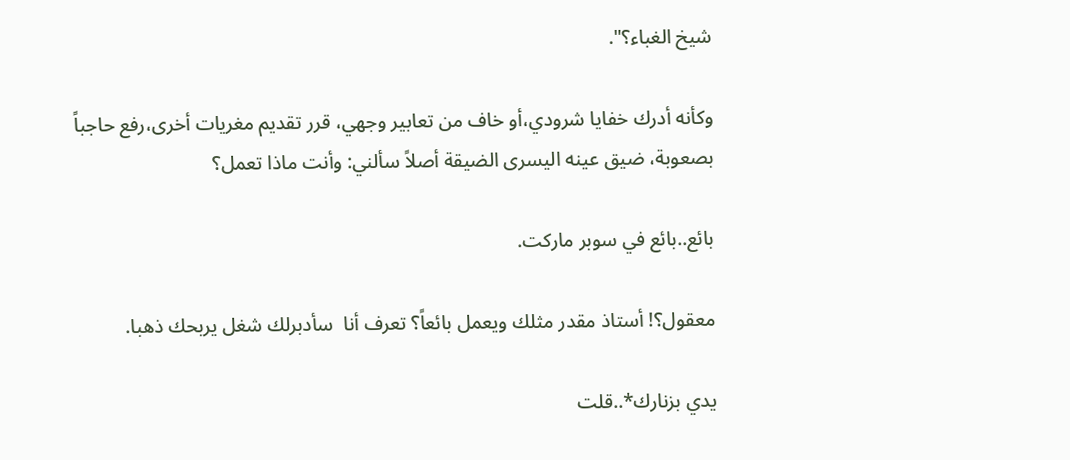شيخ الغباء؟".

وكأنه أدرك خفايا شرودي،أو خاف من تعابير وجهي، قرر تقديم مغريات أخرى،رفع حاجباً بصعوبة، ضيق عينه اليسرى الضيقة أصلاً سألني: وأنت ماذا تعمل؟

بائع..بائع في سوبر ماركت.

معقول؟! أستاذ مقدر مثلك ويعمل بائعاً؟ تعرف أنا  سأدبرلك شغل يربحك ذهبا.

يدي بزنارك*..قلت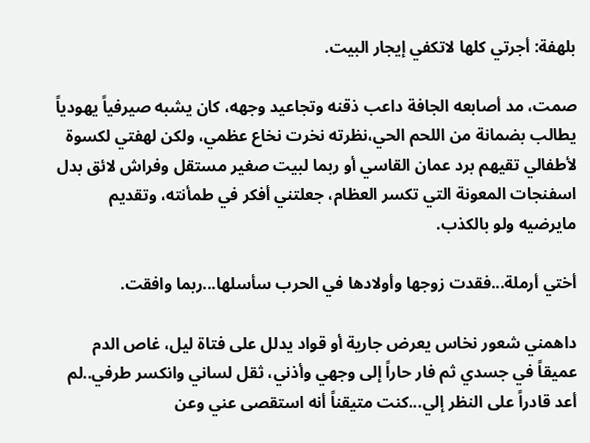بلهفة: أجرتي كلها لاتكفي إيجار البيت.

صمت، مد أصابعه الجافة داعب ذقنه وتجاعيد وجهه، كان يشبه صيرفياً يهودياً يطالب بضمانة من اللحم الحي،نظرته نخرت نخاع عظمي، ولكن لهفتي لكسوة لأطفالي تقيهم برد عمان القاسي أو ربما لبيت صغير مستقل وفراش لائق بدل اسفنجات المعونة التي تكسر العظام، جعلتني أفكر في طمأنته، وتقديم مايرضيه ولو بالكذب.

أختي أرملة...فقدت زوجها وأولادها في الحرب سأسلها...ربما وافقت.

داهمني شعور نخاس يعرض جارية أو قواد يدلل على فتاة ليل، غاص الدم عميقاً في جسدي ثم فار حاراً إلى وجهي وأذني، ثقل لساني وانكسر طرفي..لم أعد قادراً على النظر إلي...كنت متيقناً أنه استقصى عني وعن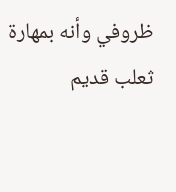ظروفي وأنه بمهارة ثعلب قديم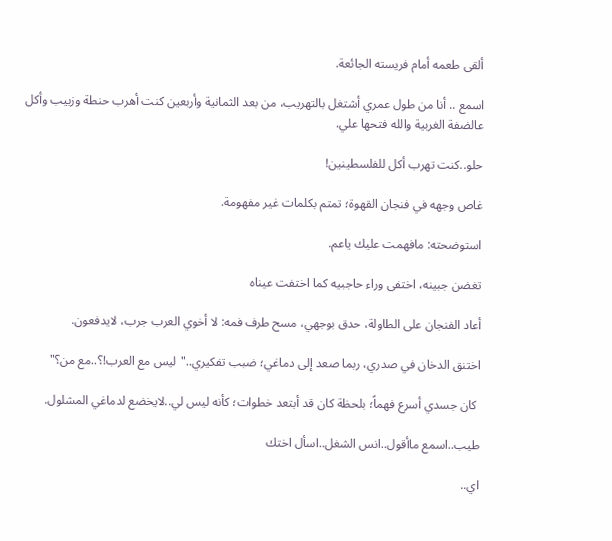ألقى طعمه أمام فريسته الجائعة.

اسمع .. أنا من طول عمري أشتغل بالتهريب، من بعد الثمانية وأربعين كنت أهرب حنطة وزبيب وأكل عالضفة الغربية والله فتحها علي.

حلو..كنت تهرب أكل للفلسطينين!

غاص وجهه في فنجان القهوة؛ تمتم بكلمات غير مفهومة.

استوضحته: مافهمت عليك ياعم.

تغضن جبينه، اختفى وراء حاجبيه كما اختفت عيناه

أعاد الفنجان على الطاولة، حدق بوجهي، مسح طرف فمه: لا أخوي العرب جرب، لايدفعون.

اختنق الدخان في صدري، ربما صعد إلى دماغي؛ ضبب تفكيري.."ليس مع العرب!؟..مع من؟"

 كان جسدي أسرع فهماً؛ بلحظة كان قد أبتعد خطوات؛ كأنه ليس لي..لايخضع لدماغي المشلول.

طيب..اسمع ماأقول..انس الشغل..اسأل اختك

اي..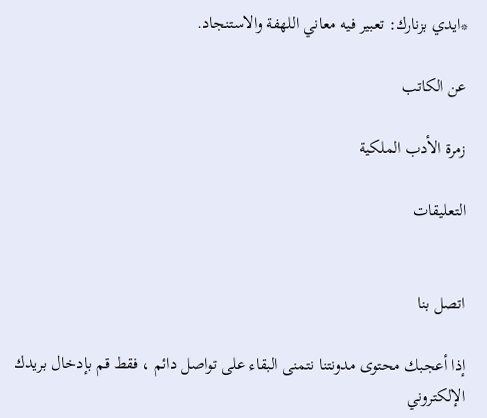*ايدي بزنارك: تعبير فيه معاني اللهفة والاستنجاد.

عن الكاتب

زمرة الأدب الملكية

التعليقات


اتصل بنا

إذا أعجبك محتوى مدونتنا نتمنى البقاء على تواصل دائم ، فقط قم بإدخال بريدك الإلكتروني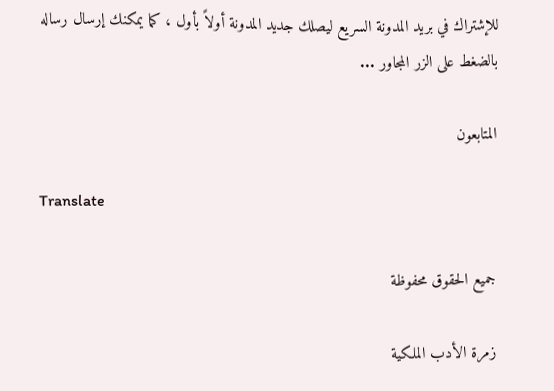للإشتراك في بريد المدونة السريع ليصلك جديد المدونة أولاً بأول ، كما يمكنك إرسال رساله بالضغط على الزر المجاور ...

المتابعون

Translate

جميع الحقوق محفوظة

زمرة الأدب الملكية